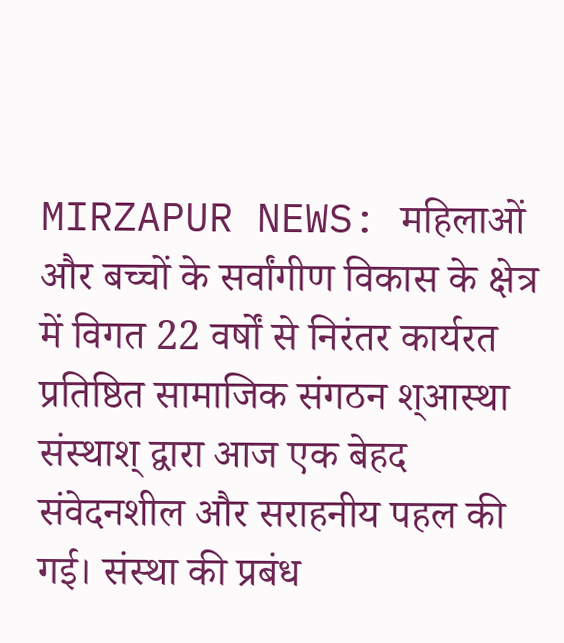MIRZAPUR NEWS: महिलाओं और बच्चों के सर्वांगीण विकास के क्षेत्र में विगत 22 वर्षों से निरंतर कार्यरत प्रतिष्ठित सामाजिक संगठन श्आस्था संस्थाश् द्वारा आज एक बेहद संवेदनशील और सराहनीय पहल की गई। संस्था की प्रबंध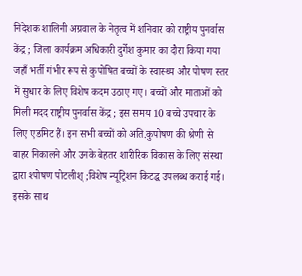निदेशक शालिनी अग्रवाल के नेतृत्व में शनिवार को राष्ट्रीय पुनर्वास केंद्र ; जिला कार्यक्रम अधिकारी दुर्गेश कुमार का दौरा किया गया जहाँ भर्ती गंभीर रूप से कुपोषित बच्चों के स्वास्थ्य और पोषण स्तर में सुधार के लिए विशेष कदम उठाए गए। बच्चों और माताओं को मिली मदद राष्ट्रीय पुनर्वास केंद्र ; इस समय 10 बच्चे उपचार के लिए एडमिट हैं। इन सभी बच्चों को अति.कुपोषण की श्रेणी से बाहर निकालने और उनके बेहतर शारीरिक विकास के लिए संस्था द्वारा श्पोषण पोटलीश् ;विशेष न्यूट्रिशन किटद्ध उपलब्ध कराई गई। इसके साथ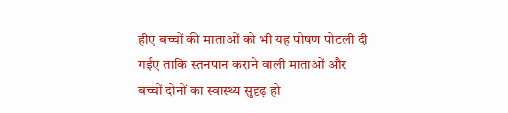हीए बच्चों की माताओं को भी यह पोषण पोटली दी गईए ताकि स्तनपान कराने वाली माताओं और बच्चों दोनों का स्वास्थ्य सुदृढ़ हो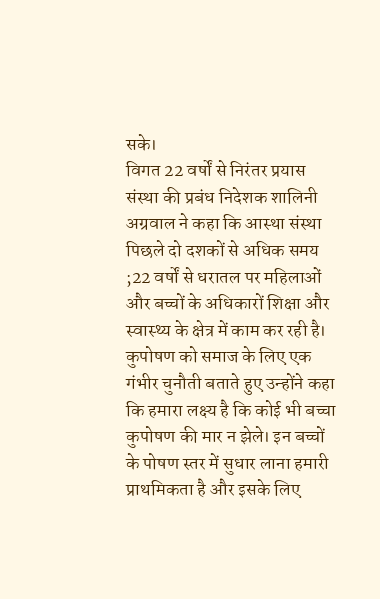सके।
विगत 22 वर्षों से निरंतर प्रयास
संस्था की प्रबंध निदेशक शालिनी अग्रवाल ने कहा कि आस्था संस्था पिछले दो दशकों से अधिक समय ;22 वर्षों से धरातल पर महिलाओं और बच्चों के अधिकारों शिक्षा और स्वास्थ्य के क्षेत्र में काम कर रही है। कुपोषण को समाज के लिए एक गंभीर चुनौती बताते हुए उन्होंने कहा कि हमारा लक्ष्य है कि कोई भी बच्चा कुपोषण की मार न झेले। इन बच्चों के पोषण स्तर में सुधार लाना हमारी प्राथमिकता है और इसके लिए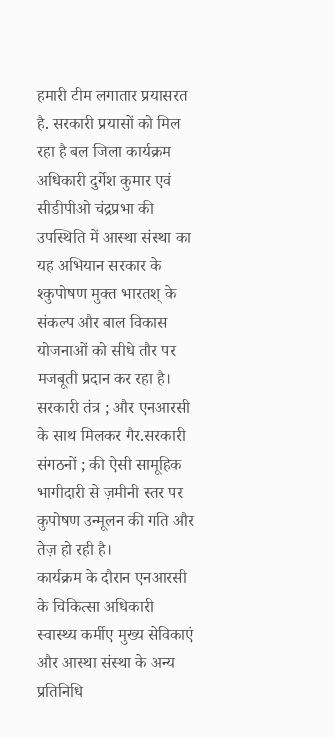हमारी टीम लगातार प्रयासरत है. सरकारी प्रयासों को मिल रहा है बल जिला कार्यक्रम अधिकारी दुर्गेश कुमार एवं सीडीपीओ चंद्रप्रभा की उपस्थिति में आस्था संस्था का यह अभियान सरकार के श्कुपोषण मुक्त भारतश् के संकल्प और बाल विकास योजनाओं को सीधे तौर पर मजबूती प्रदान कर रहा है। सरकारी तंत्र ; और एनआरसी के साथ मिलकर गैर.सरकारी संगठनों ; की ऐसी सामूहिक भागीदारी से ज़मीनी स्तर पर कुपोषण उन्मूलन की गति और तेज़ हो रही है।
कार्यक्रम के दौरान एनआरसी के चिकित्सा अधिकारी स्वास्थ्य कर्मीए मुख्य सेविकाएं और आस्था संस्था के अन्य प्रतिनिधि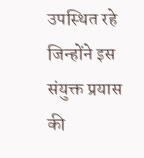उपस्थित रहे जिन्होंने इस संयुक्त प्रयास की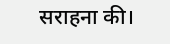सराहना की।